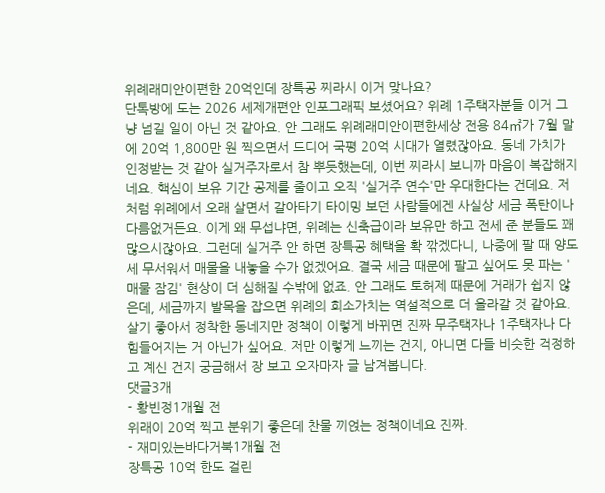위례래미안이편한 20억인데 장특공 찌라시 이거 맞나요?
단톡방에 도는 2026 세제개편안 인포그래픽 보셨어요? 위례 1주택자분들 이거 그냥 넘길 일이 아닌 것 같아요. 안 그래도 위례래미안이편한세상 전용 84㎡가 7월 말에 20억 1,800만 원 찍으면서 드디어 국평 20억 시대가 열렸잖아요. 동네 가치가 인정받는 것 같아 실거주자로서 참 뿌듯했는데, 이번 찌라시 보니까 마음이 복잡해지네요. 핵심이 보유 기간 공제를 줄이고 오직 '실거주 연수'만 우대한다는 건데요. 저처럼 위례에서 오래 살면서 갈아타기 타이밍 보던 사람들에겐 사실상 세금 폭탄이나 다름없거든요. 이게 왜 무섭냐면, 위례는 신축급이라 보유만 하고 전세 준 분들도 꽤 많으시잖아요. 그런데 실거주 안 하면 장특공 혜택을 확 깎겠다니, 나중에 팔 때 양도세 무서워서 매물을 내놓을 수가 없겠어요. 결국 세금 때문에 팔고 싶어도 못 파는 '매물 잠김' 현상이 더 심해질 수밖에 없죠. 안 그래도 토허제 때문에 거래가 쉽지 않은데, 세금까지 발목을 잡으면 위례의 희소가치는 역설적으로 더 올라갈 것 같아요. 살기 좋아서 정착한 동네지만 정책이 이렇게 바뀌면 진짜 무주택자나 1주택자나 다 힘들어지는 거 아닌가 싶어요. 저만 이렇게 느끼는 건지, 아니면 다들 비슷한 걱정하고 계신 건지 궁금해서 장 보고 오자마자 글 남겨봅니다.
댓글3개
- 황빈정1개월 전
위래이 20억 찍고 분위기 좋은데 찬물 끼얹는 정책이네요 진짜.
- 재미있는바다거북1개월 전
장특공 10억 한도 걸린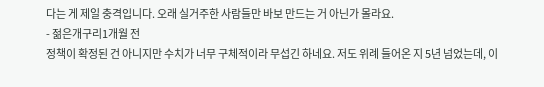다는 게 제일 충격입니다. 오래 실거주한 사람들만 바보 만드는 거 아닌가 몰라요.
- 젊은개구리1개월 전
정책이 확정된 건 아니지만 수치가 너무 구체적이라 무섭긴 하네요. 저도 위례 들어온 지 5년 넘었는데, 이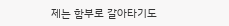제는 함부로 갈아타기도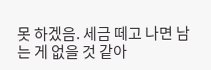못 하겠음. 세금 떼고 나면 남는 게 없을 것 같아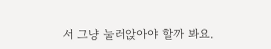서 그냥 눌러앉아야 할까 봐요.